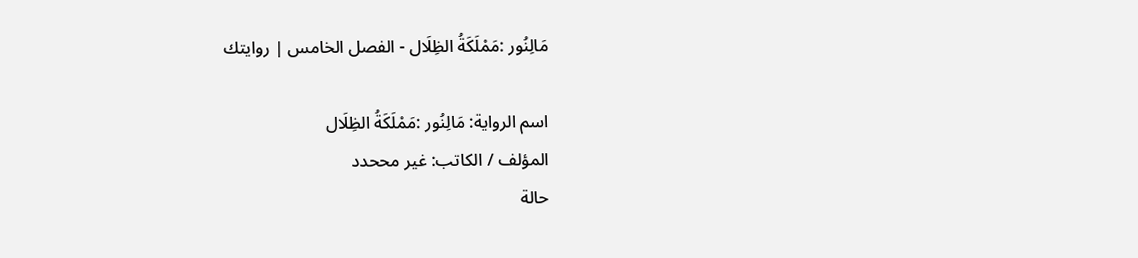مَالِنُور :مَمْلَكَةُ الظِلَال - الفصل الخامس | روايتك

اسم الرواية: مَالِنُور :مَمْلَكَةُ الظِلَال
المؤلف / الكاتب: غير مححدد
حالة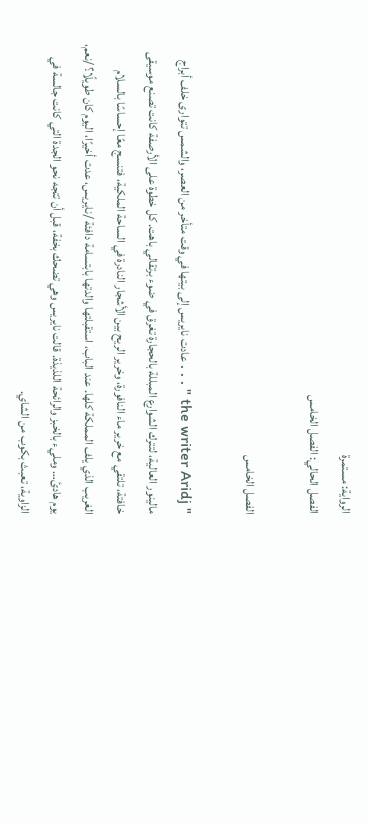الرواية: مستمرة
الفصل الحالي: الفصل الخامس

الفصل الخامس

" the writer Aridj " . . . عادت نايريس إلى بيتها في وقت متأخر من العصر، والشمس تتوارى خلف أبراج مالينور العالية، لتترك الشوارع المبللة بالحجارة تغرق في ضوء برتقالي باهت. كل خطوة على الأرصفة كانت تصنع موسيقى خافتة، تلتقي مع خرير ماء النافورة، وخرير الريح بين الأشجار النادرة في الساحة الملكية، فتنسج معًا إحساسًا بالسلام الغريب الذي يلف المملكة كلها. عند الباب، استقبلتها والدتها بابتسامة دافئة /نايريس، عدت أخيرًا، اليوم كان طويلًا؟ /نعم، يوم هادئ… ومليء بالخبز والرائحة اللذيذة. قالت نايريس وھي تضحك بخفة، قبل أن تتجه نحو الجدة التي كانت جالسة في الزاوية، تعبث بكوب من الشاي.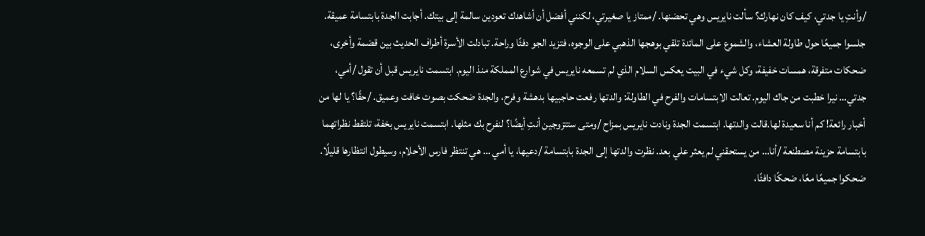/وأنتِ يا جدتي، كيف كان نهارك؟ سألت نايريس وهي تحضنها. /ممتاز يا صغيرتي، لكنني أفضل أن أشاهدك تعودين سالمة إلى بيتك. أجابت الجدة بابتسامة عميقة. جلسوا جميعًا حول طاولة العشاء، والشموع على المائدة تلقي بوهجها الذهبي على الوجوه، فتزيد الجو دفئًا وراحة. تبادلت الأسرة أطراف الحديث بين قضمة وأخرى، ضحكات متفرقة، همسات خفيفة، وكل شيء في البيت يعكس السلام الذي لم تسمعه نايريس في شوارع المملكة منذ اليوم. ابتسمت نايريس قبل أن تقول /أمي، جدتي… نيرا خطبت من جاك اليوم. تعالت الابتسامات والفرح في الطاولة: والدتها رفعت حاجبيها بدهشة وفرح، والجدة ضحكت بصوت خافت وعميق. /حقًا؟ يا لها من أخبار رائعة! كم أنا سعيدة لها.قالت والدتها. ابتسمت الجدة ونادت نايريس بمزاح /ومتى ستتزوجين أنتِ أيضًا؟ لنفرح بك مثلها. ابتسمت نايريس بخفة، تلتقط نظراتهما بابتسامة حزينة مصطنعة /أنا… من يستحقني لم يعثر علي بعد. نظرت والدتها إلى الجدة بابتسامة /دعيها، يا أمي … هي تنتظر فارس الأحلام، وسيطول انتظارها قليلًا. ضحكوا جميعًا معًا، ضحكًا دافئًا،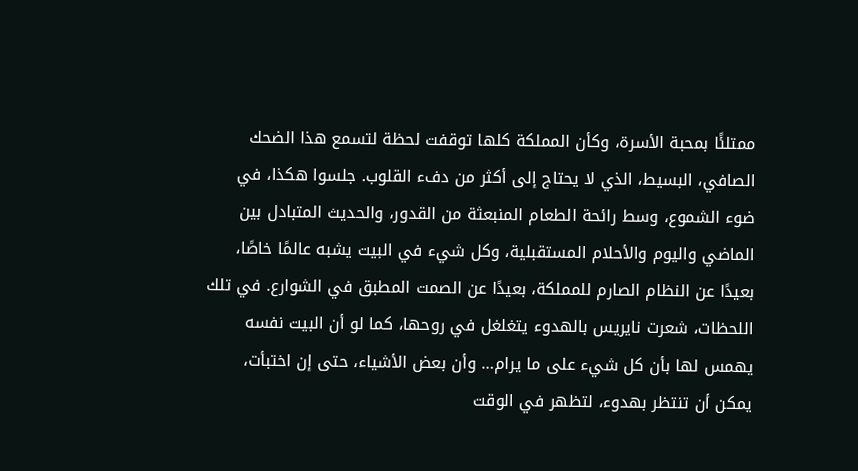ممتلئًا بمحبة الأسرة، وكأن المملكة كلها توقفت لحظة لتسمع هذا الضحك الصافي، البسيط، الذي لا يحتاج إلى أكثر من دفء القلوب. جلسوا هكذا، في ضوء الشموع، وسط رائحة الطعام المنبعثة من القدور، والحديث المتبادل بين الماضي واليوم والأحلام المستقبلية، وكل شيء في البيت يشبه عالمًا خاصًا، بعيدًا عن النظام الصارم للمملكة، بعيدًا عن الصمت المطبق في الشوارع. في تلك اللحظات، شعرت نايريس بالهدوء يتغلغل في روحها، كما لو أن البيت نفسه يهمس لها بأن كل شيء على ما يرام… وأن بعض الأشياء، حتى إن اختبأت، يمكن أن تنتظر بهدوء، لتظهر في الوقت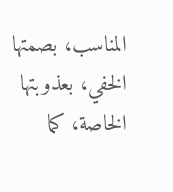المناسب، بصمتها الخفي، بعذوبتها الخاصة، كما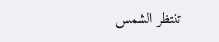تنتظر الشمس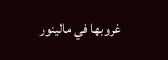غروبها في مالينور